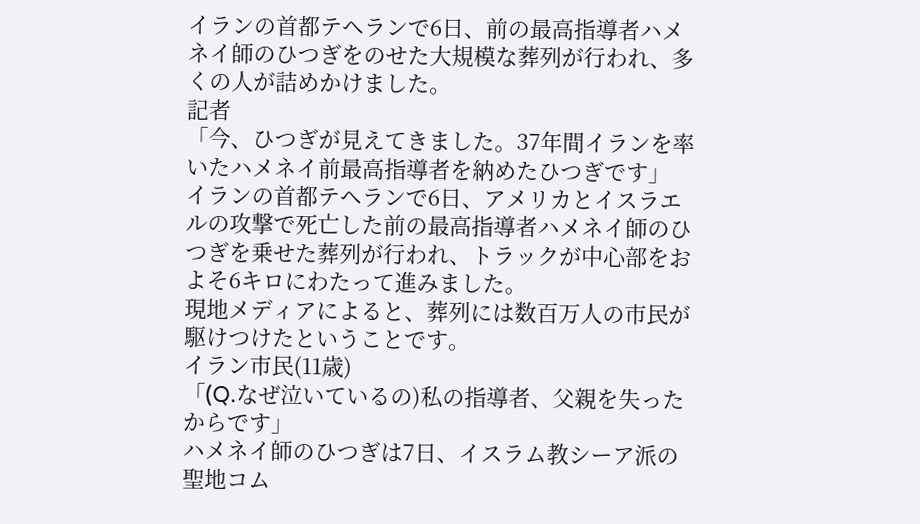イランの首都テヘランで6日、前の最高指導者ハメネイ師のひつぎをのせた大規模な葬列が行われ、多くの人が詰めかけました。
記者
「今、ひつぎが見えてきました。37年間イランを率いたハメネイ前最高指導者を納めたひつぎです」
イランの首都テヘランで6日、アメリカとイスラエルの攻撃で死亡した前の最高指導者ハメネイ師のひつぎを乗せた葬列が行われ、トラックが中心部をおよそ6キロにわたって進みました。
現地メディアによると、葬列には数百万人の市民が駆けつけたということです。
イラン市民(11歳)
「(Q.なぜ泣いているの)私の指導者、父親を失ったからです」
ハメネイ師のひつぎは7日、イスラム教シーア派の聖地コム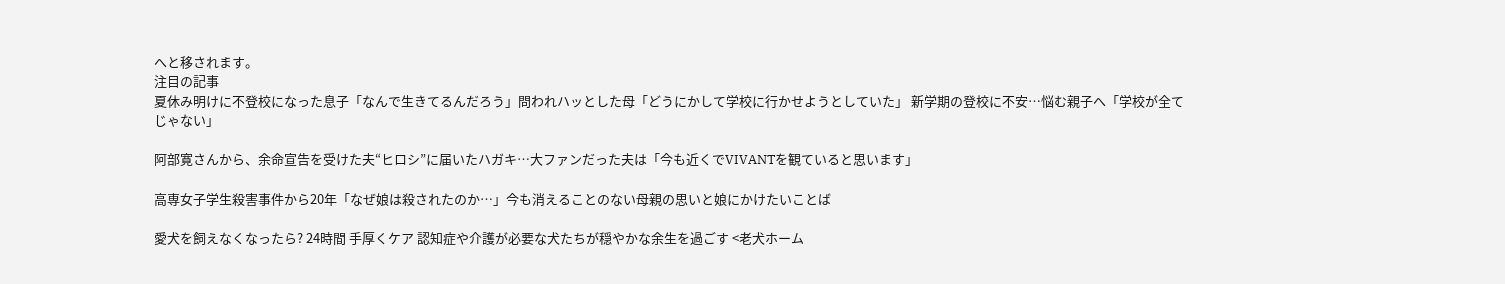へと移されます。
注目の記事
夏休み明けに不登校になった息子「なんで生きてるんだろう」問われハッとした母「どうにかして学校に行かせようとしていた」 新学期の登校に不安…悩む親子へ「学校が全てじゃない」

阿部寛さんから、余命宣告を受けた夫“ヒロシ”に届いたハガキ…大ファンだった夫は「今も近くでVIVANTを観ていると思います」

高専女子学生殺害事件から20年「なぜ娘は殺されたのか…」今も消えることのない母親の思いと娘にかけたいことば

愛犬を飼えなくなったら? 24時間 手厚くケア 認知症や介護が必要な犬たちが穏やかな余生を過ごす <老犬ホーム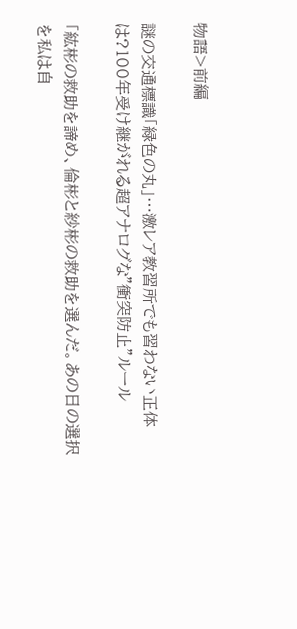物語>前編

謎の交通標識「緑色の丸」…激レア教習所でも習わない正体は?100年受け継がれる超アナログな"衝突防止"ルール

「紘彬の救助を諦め、倫彬と紗彬の救助を選んだ。あの日の選択を私は自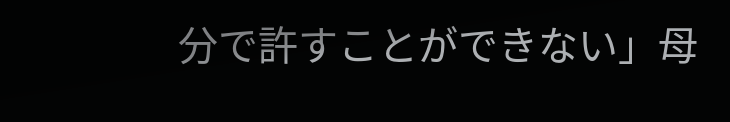分で許すことができない」母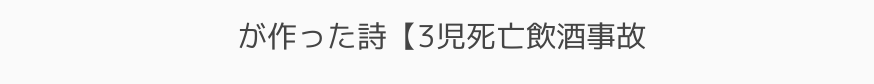が作った詩【3児死亡飲酒事故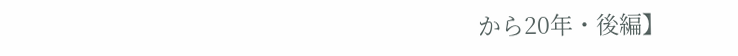から20年・後編】